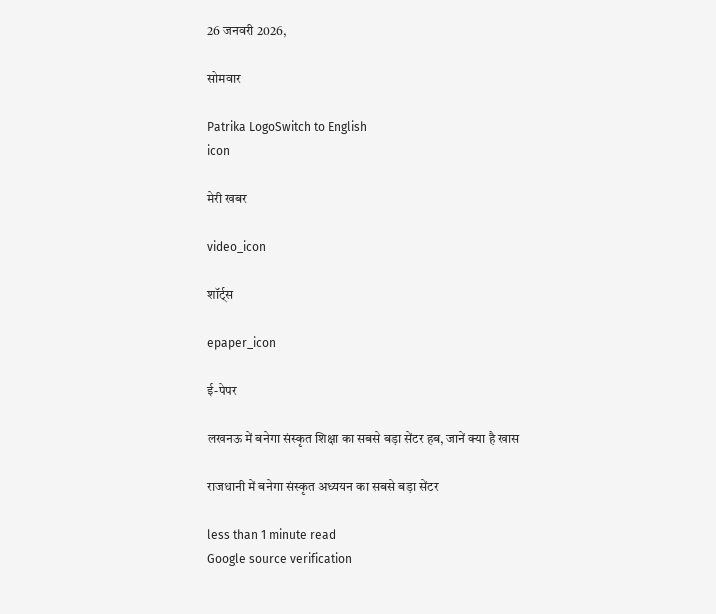26 जनवरी 2026,

सोमवार

Patrika LogoSwitch to English
icon

मेरी खबर

video_icon

शॉर्ट्स

epaper_icon

ई-पेपर

लखनऊ में बनेगा संस्कृत शिक्षा का सबसे बड़ा सेंटर हब, जानें क्या है खास

राजधानी में बनेगा संस्कृत अध्ययन का सबसे बड़ा सेंटर

less than 1 minute read
Google source verification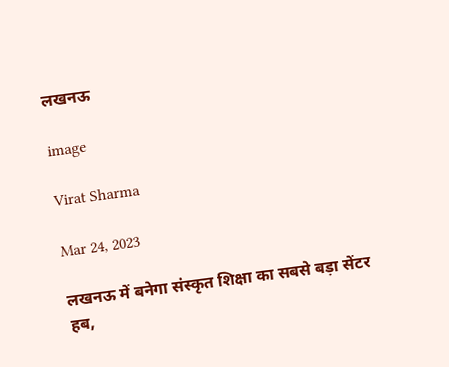लखनऊ

image

Virat Sharma

Mar 24, 2023

लखनऊ में बनेगा संस्कृत शिक्षा का सबसे बड़ा सेंटर हब,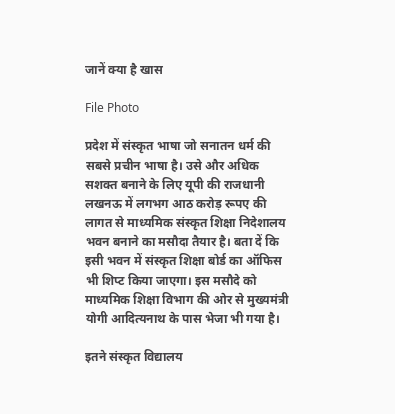जानें क्या है खास

File Photo

प्रदेश में संस्कृत भाषा जो सनातन धर्म की सबसे प्रचीन भाषा है। उसे और अधिक सशक्त बनाने के लिए यूपी की राजधानी लखनऊ में लगभग आठ करोड़ रूपए की लागत से माध्यमिक संस्कृत शिक्षा निदेशालय भवन बनाने का मसौदा तैयार है। बता दें कि इसी भवन में संस्कृत शिक्षा बोर्ड का ऑफिस भी शिप्ट किया जाएगा। इस मसौदे को माध्यमिक शिक्षा विभाग की ओर से मुख्यमंत्री योगी आदित्यनाथ के पास भेजा भी गया है।

इतने संस्कृत विद्यालय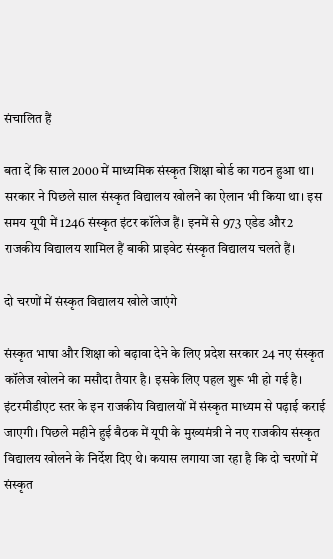संचालित हैं

बता दें कि साल 2000 में माध्यमिक संस्कृत शिक्षा बोर्ड का गठन हुआ था। सरकार ने पिछले साल संस्कृत विद्यालय खोलने का ऐलान भी किया था। इस समय यूपी में 1246 संस्कृत इंटर कॉलेज हैं। इनमें से 973 एडेड और2 राजकीय विद्यालय शामिल हैं बाकी प्राइवेट संस्कृत विद्यालय चलते हैं।

दो चरणों में संस्कृत विद्यालय खोले जाएंगे

संस्कृत भाषा और शिक्षा को बढ़ावा देने के लिए प्रदेश सरकार 24 नए संस्कृत कॉलेज खोलने का मसौदा तैयार है। इसके लिए पहल शुरू भी हो गई है। इंटरमीडीएट स्तर के इन राजकीय विद्यालयों में संस्कृत माध्यम से पढ़ाई कराई जाएगी। पिछले महीने हुई बैठक में यूपी के मुख्यमंत्री ने नए राजकीय संस्कृत विद्यालय खोलने के निर्देश दिए थे। कयास लगाया जा रहा है कि दो चरणों में संस्कृत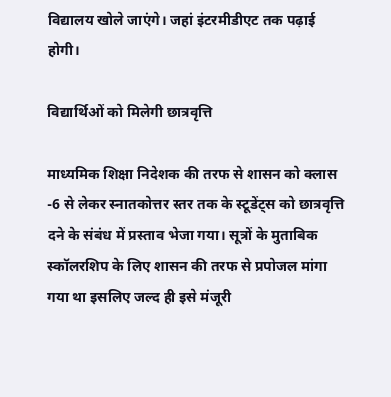विद्यालय खोले जाएंगे। जहां इंटरमीडीएट तक पढ़ाई होगी।

विद्यार्थिओं को मिलेगी छात्रवृत्ति

माध्यमिक शिक्षा निदेशक की तरफ से शासन को क्लास -6 से लेकर स्नातकोत्तर स्तर तक के स्टूडेंट्स को छात्रवृत्ति दने के संबंध में प्रस्ताव भेजा गया। सूत्रों के मुताबिक स्कॉलरशिप के लिए शासन की तरफ से प्रपोजल मांगा गया था इसलिए जल्द ही इसे मंजूरी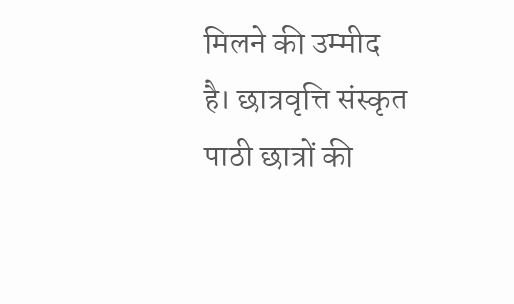मिलने की उम्मीद है। छात्रवृत्ति संस्कृत पाठी छात्रों की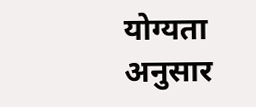योग्यता अनुसार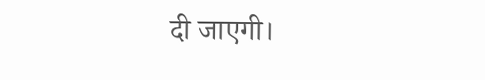दी जाएगी।